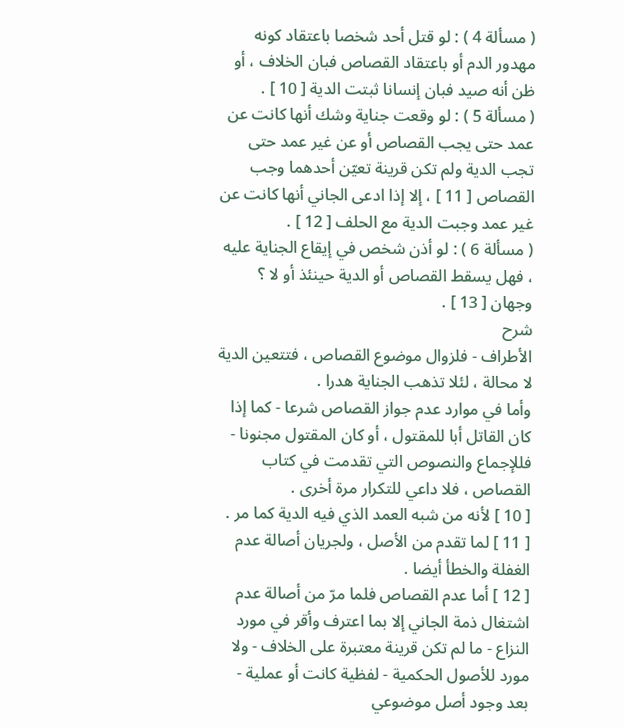( مسألة 4 ) : لو قتل أحد شخصا باعتقاد كونه مهدور الدم أو باعتقاد القصاص فبان الخلاف ، أو ظن أنه صيد فبان إنسانا ثبتت الدية [ 10 ] .
( مسألة 5 ) : لو وقعت جناية وشك أنها كانت عن عمد حتى يجب القصاص أو عن غير عمد حتى تجب الدية ولم تكن قرينة تعيّن أحدهما وجب القصاص [ 11 ] ، إلا إذا ادعى الجاني أنها كانت عن غير عمد وجبت الدية مع الحلف [ 12 ] .
( مسألة 6 ) : لو أذن شخص في إيقاع الجناية عليه ، فهل يسقط القصاص أو الدية حينئذ أو لا ؟ وجهان [ 13 ] .
شرح
الأطراف - فلزوال موضوع القصاص ، فتتعين الدية لا محالة ، لئلا تذهب الجناية هدرا .
وأما في موارد عدم جواز القصاص شرعا - كما إذا كان القاتل أبا للمقتول ، أو كان المقتول مجنونا - فللإجماع والنصوص التي تقدمت في كتاب القصاص ، فلا داعي للتكرار مرة أخرى .
[ 10 ] لأنه من شبه العمد الذي فيه الدية كما مر .
[ 11 ] لما تقدم من الأصل ، ولجريان أصالة عدم الغفلة والخطأ أيضا .
[ 12 ] أما عدم القصاص فلما مرّ من أصالة عدم اشتغال ذمة الجاني إلا بما اعترف وأقر في مورد النزاع - ما لم تكن قرينة معتبرة على الخلاف - ولا مورد للأصول الحكمية - لفظية كانت أو عملية - بعد وجود أصل موضوعي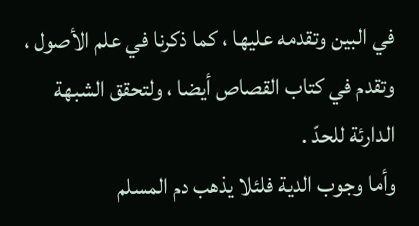في البين وتقدمه عليها ، كما ذكرنا في علم الأصول ، وتقدم في كتاب القصاص أيضا ، ولتحقق الشبهة الدارئة للحدّ .
وأما وجوب الدية فلئلا يذهب دم المسلم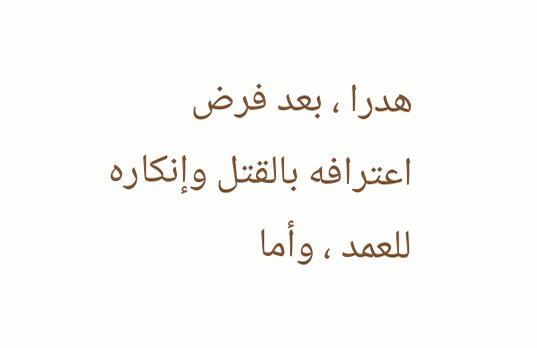هدرا ، بعد فرض اعترافه بالقتل وإنكاره للعمد ، وأما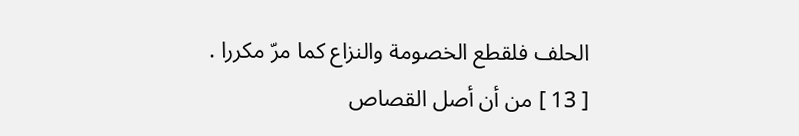الحلف فلقطع الخصومة والنزاع كما مرّ مكررا .
[ 13 ] من أن أصل القصاص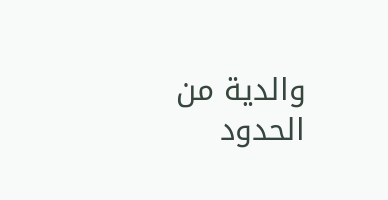والدية من الحدود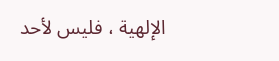الإلهية ، فليس لأحد